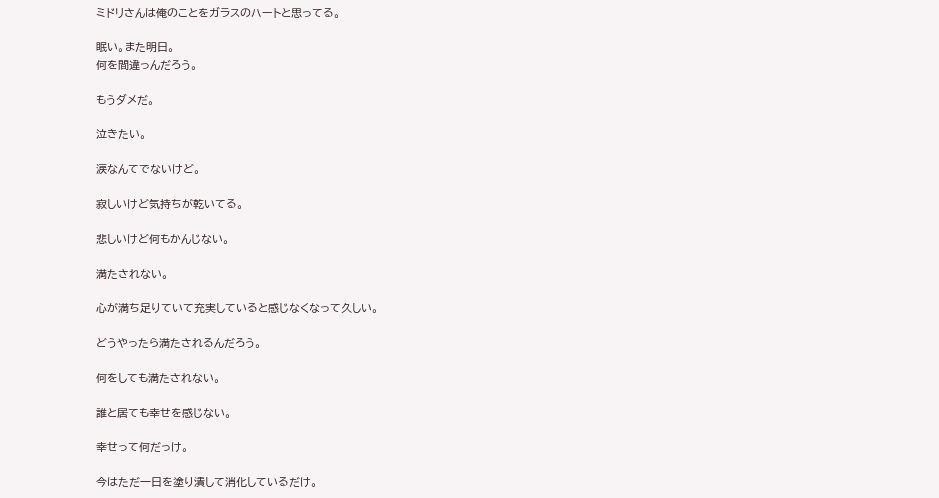ミドリさんは俺のことをガラスのハートと思ってる。

眠い。また明日。
何を間違っんだろう。

もうダメだ。

泣きたい。

涙なんてでないけど。

寂しいけど気持ちが乾いてる。

悲しいけど何もかんじない。

満たされない。

心が満ち足りていて充実していると感じなくなって久しい。

どうやったら満たされるんだろう。

何をしても満たされない。

誰と居ても幸せを感じない。

幸せって何だっけ。

今はただ一日を塗り潰して消化しているだけ。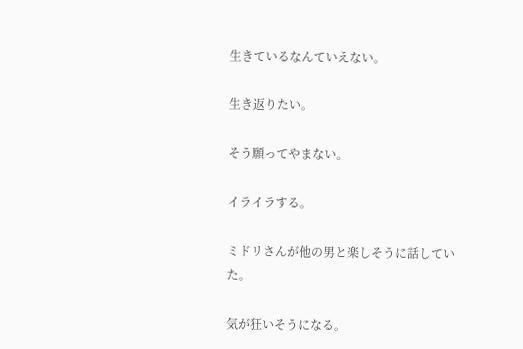生きているなんていえない。

生き返りたい。

そう願ってやまない。

イライラする。

ミドリさんが他の男と楽しそうに話していた。

気が狂いそうになる。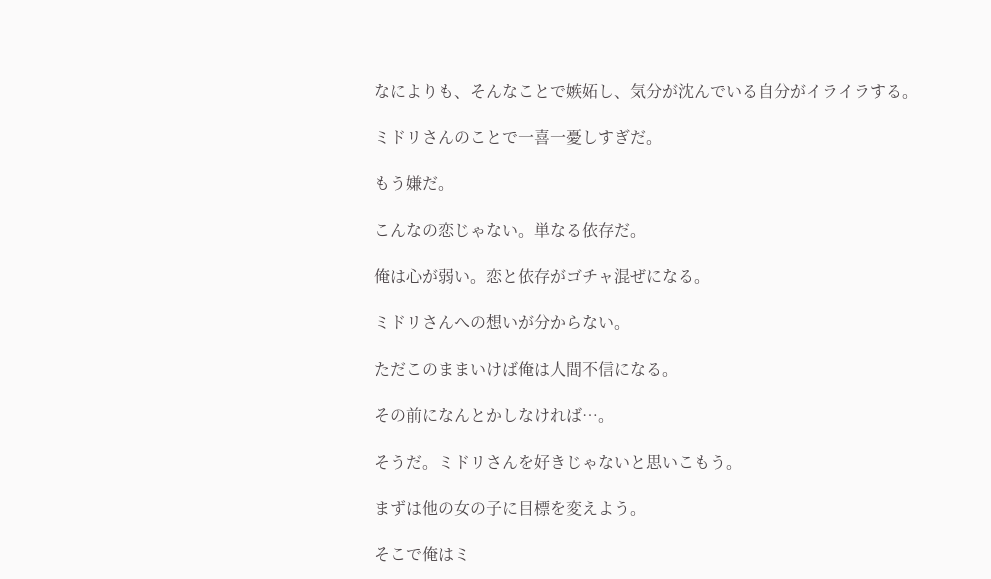なによりも、そんなことで嫉妬し、気分が沈んでいる自分がイライラする。

ミドリさんのことで一喜一憂しすぎだ。

もう嫌だ。

こんなの恋じゃない。単なる依存だ。

俺は心が弱い。恋と依存がゴチャ混ぜになる。

ミドリさんへの想いが分からない。

ただこのままいけば俺は人間不信になる。

その前になんとかしなければ…。

そうだ。ミドリさんを好きじゃないと思いこもう。

まずは他の女の子に目標を変えよう。

そこで俺はミ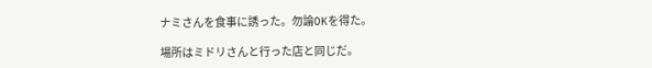ナミさんを食事に誘った。勿論OKを得た。

場所はミドリさんと行った店と同じだ。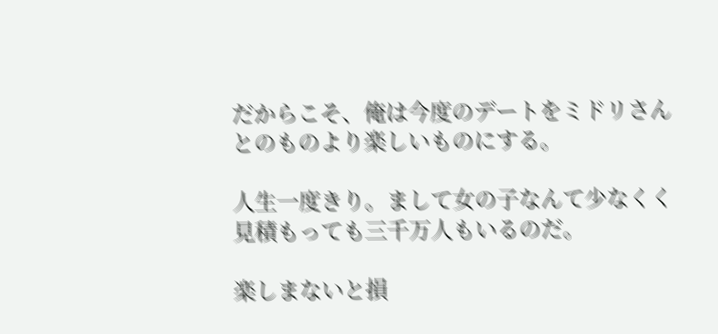だからこそ、俺は今度のデートをミドリさんとのものより楽しいものにする。

人生一度きり。まして女の子なんて少なくく見積もっても三千万人もいるのだ。

楽しまないと損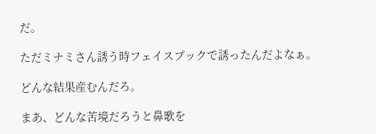だ。

ただミナミさん誘う時フェイスブックで誘ったんだよなぁ。

どんな結果産むんだろ。

まあ、どんな苦境だろうと鼻歌を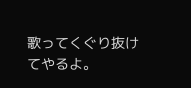歌ってくぐり抜けてやるよ。